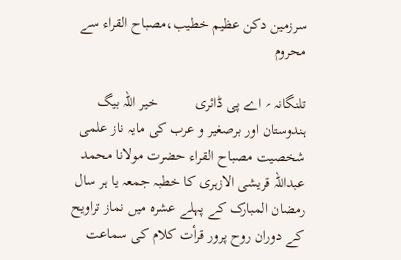سرزمین دکن عظیم خطیب،مصباح القراء سے محروم

تلنگانہ ؍ اے پی ڈائری          خیر اللہ بیگ
ہندوستان اور برصغیر و عرب کی مایہ ناز علمی شخصیت مصباح القراء حضرت مولانا محمد عبداللہ قریشی الازہری کا خطبہ جمعہ یا ہر سال رمضان المبارک کے پہلے عشرہ میں نماز تراویح کے دوران روح پرور قرأت کلام کی سماعت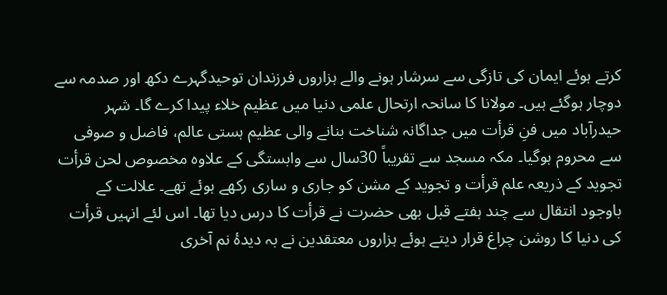کرتے ہوئے ایمان کی تازگی سے سرشار ہونے والے ہزاروں فرزندان توحیدگہرے دکھ اور صدمہ سے دوچار ہوگئے ہیں۔ مولانا کا سانحہ ارتحال علمی دنیا میں عظیم خلاء پیدا کرے گا۔ شہر حیدرآباد میں فنِ قرأت میں جداگانہ شناخت بنانے والی عظیم ہستی عالم، فاضل و صوفی سے محروم ہوگیا۔ مکہ مسجد سے تقریباً 30سال سے وابستگی کے علاوہ مخصوص لحن قرأت تجوید کے ذریعہ علم قرأت و تجوید کے مشن کو جاری و ساری رکھے ہوئے تھے۔ علالت کے باوجود انتقال سے چند ہفتے قبل بھی حضرت نے قرأت کا درس دیا تھا۔ اس لئے انہیں قرأت کی دنیا کا روشن چراغ قرار دیتے ہوئے ہزاروں معتقدین نے بہ دیدۂ نم آخری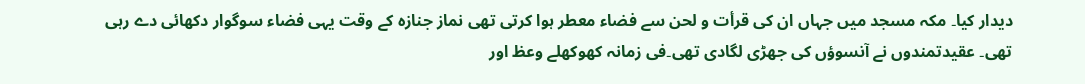دیدار کیا۔ مکہ مسجد میں جہاں ان کی قرأت و لحن سے فضاء معطر ہوا کرتی تھی نماز جنازہ کے وقت یہی فضاء سوگوار دکھائی دے رہی تھی۔ عقیدتمندوں نے آنسوؤں کی جھڑی لگادی تھی۔فی زمانہ کھوکھلے وعظ اور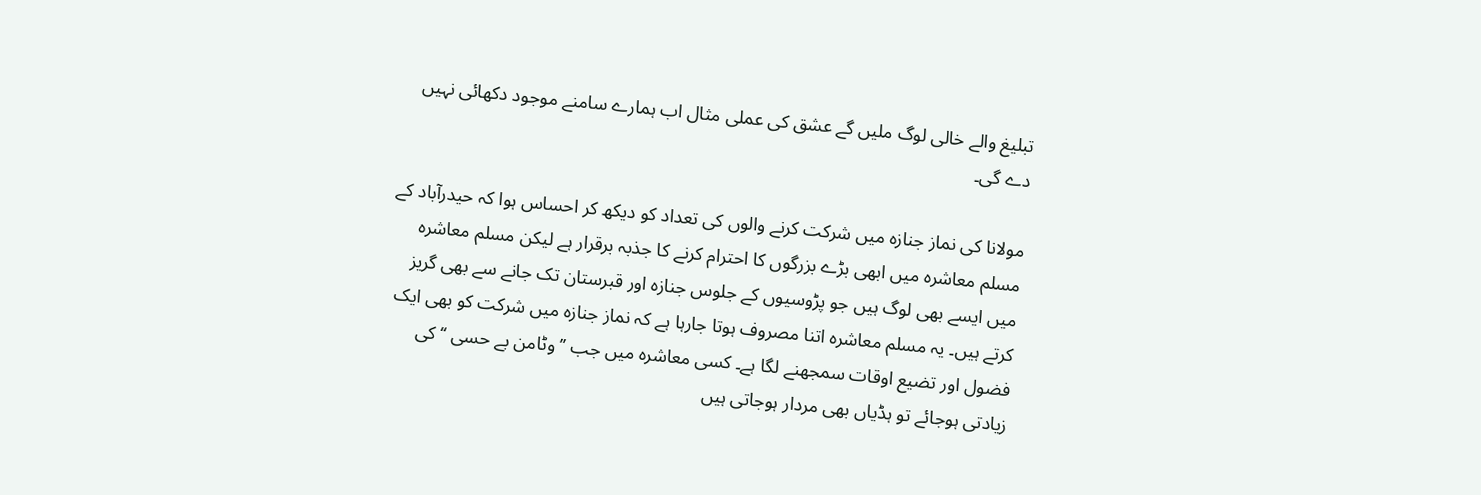تبلیغ والے خالی لوگ ملیں گے عشق کی عملی مثال اب ہمارے سامنے موجود دکھائی نہیں دے گی۔

مولانا کی نماز جنازہ میں شرکت کرنے والوں کی تعداد کو دیکھ کر احساس ہوا کہ حیدرآباد کے مسلم معاشرہ میں ابھی بڑے بزرگوں کا احترام کرنے کا جذبہ برقرار ہے لیکن مسلم معاشرہ میں ایسے بھی لوگ ہیں جو پڑوسیوں کے جلوس جنازہ اور قبرستان تک جانے سے بھی گریز کرتے ہیں۔ یہ مسلم معاشرہ اتنا مصروف ہوتا جارہا ہے کہ نماز جنازہ میں شرکت کو بھی ایک فضول اور تضیع اوقات سمجھنے لگا ہے۔ کسی معاشرہ میں جب ’’ وٹامن بے حسی ‘‘ کی زیادتی ہوجائے تو ہڈیاں بھی مردار ہوجاتی ہیں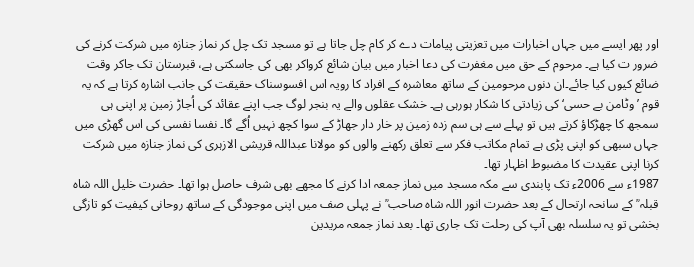اور پھر ایسے میں جہاں اخبارات میں تعزیتی پیامات دے کر کام چل جاتا ہے تو مسجد تک چل کر نماز جنازہ میں شرکت کرنے کی ضرور ت کیا ہے۔ مرحوم کے حق میں مغفرت کی دعا اخبار میں بیان شائع کرواکر بھی کی جاسکتی ہے، قبرستان تک جاکر وقت ضائع کیوں کیا جائے۔ان دنوں مرحومین کے ساتھ معاشرہ کے افراد کا رویہ اس افسوسناک حقیقت کی جانب اشارہ کرتا ہے کہ یہ قوم ’ وٹامن بے حسی‘ کی زیادتی کا شکار ہورہی ہے۔ خشک عقلوں والے یہ بنجر لوگ جب اپنے عقائد کی اُجاڑ زمین پر اپنی ہی سمجھ کا چھڑکاؤ کرتے ہیں تو پہلے سے ہی سم زدہ زمین پر خار دار جھاڑ کے سوا کچھ نہیں اُگے گا۔ نفسا نفسی کی اس گھڑی میں جہاں سبھی کو اپنی پڑی ہے تمام مکاتب فکر سے تعلق رکھنے والوں کو مولانا عبداللہ قریشی الازہری کی نماز جنازہ میں شرکت کرنا اپنی عقیدت کا مضبوط اظہار تھا۔
1987ء سے 2006ء تک پابندی سے مکہ مسجد میں نماز جمعہ ادا کرنے کا مجھے بھی شرف حاصل ہوا تھا۔ حضرت خلیل اللہ شاہ قبلہ ؒ کے سانحہ ارتحال کے بعد حضرت انور اللہ شاہ صاحب ؒ نے پہلی صف میں اپنی موجودگی کے ساتھ روحانی کیفیت کو تازگی بخشی تو یہ سلسلہ بھی آپ کی رحلت تک جاری تھا۔ بعد نماز جمعہ مریدین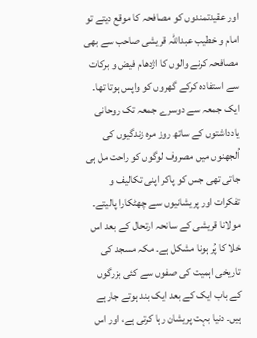اور عقیدتمندوں کو مصافحہ کا موقع دیتے تو امام و خطیب عبداللہ قریشی صاحب سے بھی مصافحہ کرنے والوں کا اژدھام فیض و برکات سے استفادہ کرکے گھروں کو واپس ہوتا تھا۔ ایک جمعہ سے دوسرے جمعہ تک روحانی یادداشتوں کے ساتھ روز مرہ زندگیوں کی اُلجھنوں میں مصروف لوگوں کو راحت مل ہی جاتی تھی جس کو پاکر اپنی تکالیف و تفکرات اور پریشانیوں سے چھٹکارا پالیتے۔ مولانا قریشی کے سانحہ ارتحال کے بعد اس خلا کا پُر ہونا مشکل ہے۔ مکہ مسجد کی تاریخی اہمیت کی صفوں سے کئی بزرگوں کے باب ایک کے بعد ایک بند ہوتے جارہے ہیں۔ دنیا بہت پریشان رہا کرتی ہے، اور اس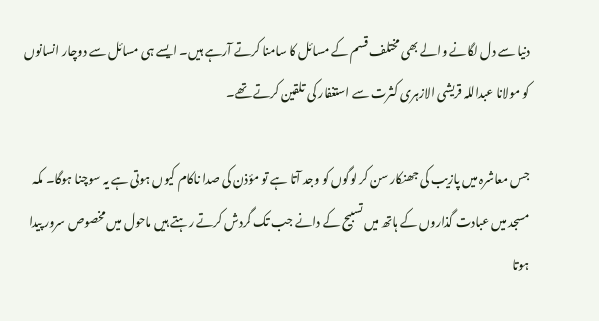دنیا سے دل لگانے والے بھی مختلف قسم کے مسائل کا سامنا کرتے آرہے ہیں۔ ایسے ہی مسائل سے دوچار انسانوں کو مولانا عبداللہ قریشی الازہری کثرت سے استغفار کی تلقین کرتے تھے۔

جس معاشرہ میں پازیب کی جھنکار سن کر لوگوں کو وجد آتا ہے تو مؤذن کی صدا ناکام کیوں ہوتی ہے یہ سوچنا ہوگا۔ مکہ مسجد میں عبادت گذاروں کے ہاتھ میں تسبیح کے دانے جب تک گردش کرتے رہتے ہیں ماحول میں مخصوص سرور پیدا ہوتا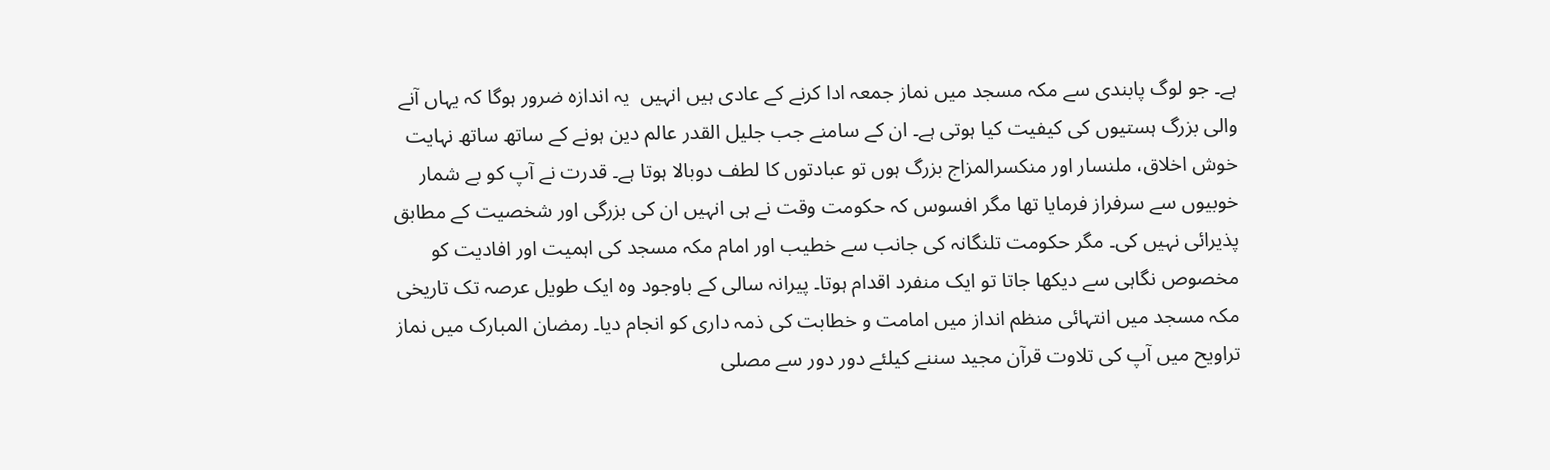ہے۔ جو لوگ پابندی سے مکہ مسجد میں نماز جمعہ ادا کرنے کے عادی ہیں انہیں  یہ اندازہ ضرور ہوگا کہ یہاں آنے والی بزرگ ہستیوں کی کیفیت کیا ہوتی ہے۔ ان کے سامنے جب جلیل القدر عالم دین ہونے کے ساتھ ساتھ نہایت خوش اخلاق، ملنسار اور منکسرالمزاج بزرگ ہوں تو عبادتوں کا لطف دوبالا ہوتا ہے۔ قدرت نے آپ کو بے شمار خوبیوں سے سرفراز فرمایا تھا مگر افسوس کہ حکومت وقت نے ہی انہیں ان کی بزرگی اور شخصیت کے مطابق پذیرائی نہیں کی۔ مگر حکومت تلنگانہ کی جانب سے خطیب اور امام مکہ مسجد کی اہمیت اور افادیت کو مخصوص نگاہی سے دیکھا جاتا تو ایک منفرد اقدام ہوتا۔ پیرانہ سالی کے باوجود وہ ایک طویل عرصہ تک تاریخی مکہ مسجد میں انتہائی منظم انداز میں امامت و خطابت کی ذمہ داری کو انجام دیا۔ رمضان المبارک میں نماز تراویح میں آپ کی تلاوت قرآن مجید سننے کیلئے دور دور سے مصلی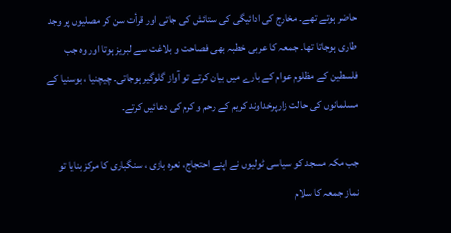حاضر ہوتے تھے۔ مخارج کی ادائیگی کی ستائش کی جاتی اور قرأت سن کر مصلیوں پر وجد طاری ہوجاتا تھا۔ جمعہ کا عربی خطبہ بھی فصاحت و بلاغت سے لبریز ہوتا اور وہ جب فلسطین کے مظلوم عوام کے بارے میں بیان کرتے تو آواز گلوگیر ہوجاتی۔ چیچنیا ، بوسنیا کے مسلمانوں کی حالت زارپرخداوند کریم کے رحم و کرم کی دعائیں کرتے۔

جب مکہ مسجد کو سیاسی ٹولیوں نے اپنے احتجاج، نعرہ بازی ، سنگباری کا مرکز بنایا تو نماز جمعہ کا سلام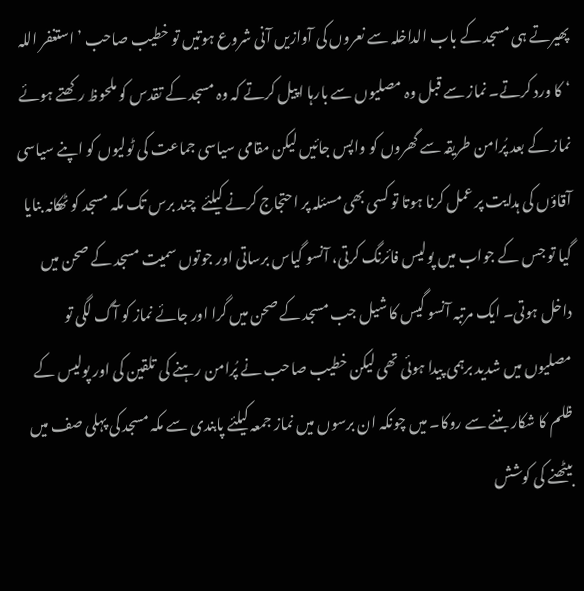پھیرتے ہی مسجد کے باب الداخلہ سے نعروں کی آوازیں آنی شروع ہوتیں تو خطیب صاحب ’ استغفر اللہ ‘ کا ورد کرتے۔ نماز سے قبل وہ مصلیوں سے بارہا اپیل کرتے کہ وہ مسجد کے تقدس کو ملحوظ رکھتے ہوئے نماز کے بعد پُرامن طریقہ سے گھروں کو واپس جائیں لیکن مقامی سیاسی جماعت کی ٹولیوں کو اپنے سیاسی آقاؤں کی ہدایت پر عمل کرنا ہوتا تو کسی بھی مسئلہ پر احتجاج کرنے کیلئے  چند برس تک مکہ مسجد کو ٹھکانہ بنایا گیا تو جس کے جواب میں پولیس فائرنگ کرتی، آنسو گیاس برساتی اور جوتوں سمیت مسجد کے صحن میں داخل ہوتی۔ ایک مرتبہ آنسو گیس کا شیل جب مسجد کے صحن میں گرا اور جائے نماز کو آگ لگی تو مصلیوں میں شدید برہمی پیدا ہوئی تھی لیکن خطیب صاحب نے پُرامن رہنے کی تلقین کی اور پولیس کے ظلم کا شکار بننے سے روکا۔ میں چونکہ ان برسوں میں نماز جمعہ کیلئے پابندی سے مکہ مسجد کی پہلی صف میں بیٹھنے کی کوشش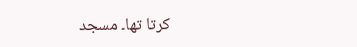کرتا تھا۔ مسجد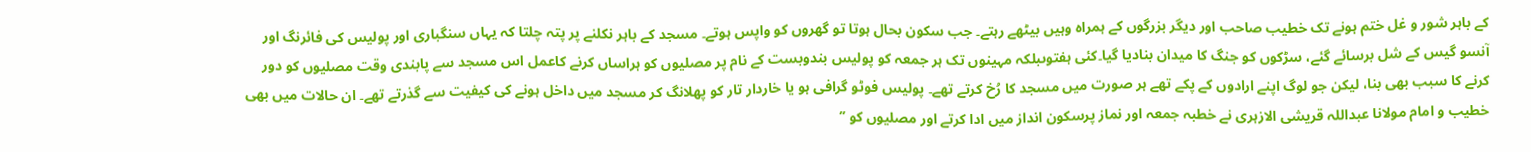کے باہر شور و غل ختم ہونے تک خطیب صاحب اور دیگر بزرگوں کے ہمراہ وہیں بیٹھے رہتے۔ جب سکون بحال ہوتا تو گھروں کو واپس ہوتے۔ مسجد کے باہر نکلنے پر پتہ چلتا کہ یہاں سنگباری اور پولیس کی فائرنگ اور آنسو گیس کے شل برسائے گئے، سڑکوں کو جنگ کا میدان بنادیا گیا۔کئی ہفتوںبلکہ مہینوں تک ہر جمعہ کو پولیس بندوبست کے نام پر مصلیوں کو ہراساں کرنے کاعمل اس مسجد سے پابندی وقت مصلیوں کو دور کرنے کا سبب بھی بنا، لیکن جو لوگ اپنے ارادوں کے پکے تھے ہر صورت میں مسجد کا رُخ کرتے تھے۔ پولیس فوٹو گرافی ہو یا خاردار تار کو پھلانگ کر مسجد میں داخل ہونے کی کیفیت سے گذرتے تھے۔ ان حالات میں بھی خطیب و امام مولانا عبداللہ قریشی الازہری نے خطبہ جمعہ اور نماز پرسکون انداز میں ادا کرتے اور مصلیوں کو ’’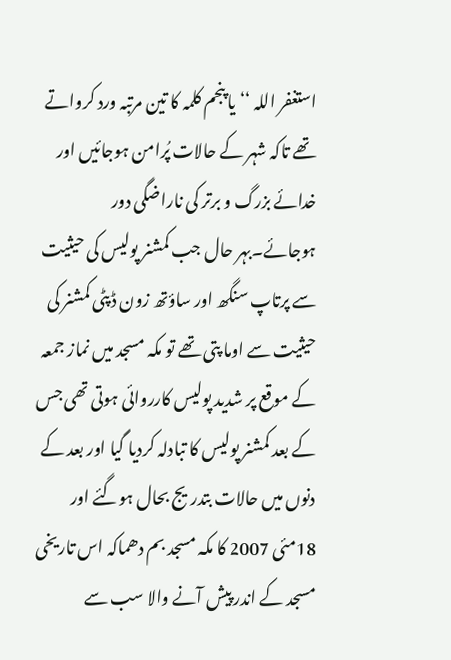استغفر اللہ ‘‘ یا پنجم کلمہ کا تین مرتبہ ورد کرواتے تھے تاکہ شہر کے حالات پُرامن ہوجائیں اور خدائے بزرگ و برتر کی ناراضگی دور ہوجائے۔بہر حال جب کمشنر پولیس کی حیثیت سے پرتاپ سنگھ اور ساؤتھ زون ڈپٹی کمشنر کی حیثیت سے اوما پتی تھے تو مکہ مسجد میں نماز جمعہ کے موقع پر شدید پولیس کارروائی ہوتی تھی جس کے بعد کمشنر پولیس کا تبادلہ کردیا گیا اور بعد کے دنوں میں حالات بتدریج بحال ہوگئے اور 18مئی 2007 کا مکہ مسجد بم دھماکہ اس تاریخی مسجد کے اندر پیش آنے والا سب سے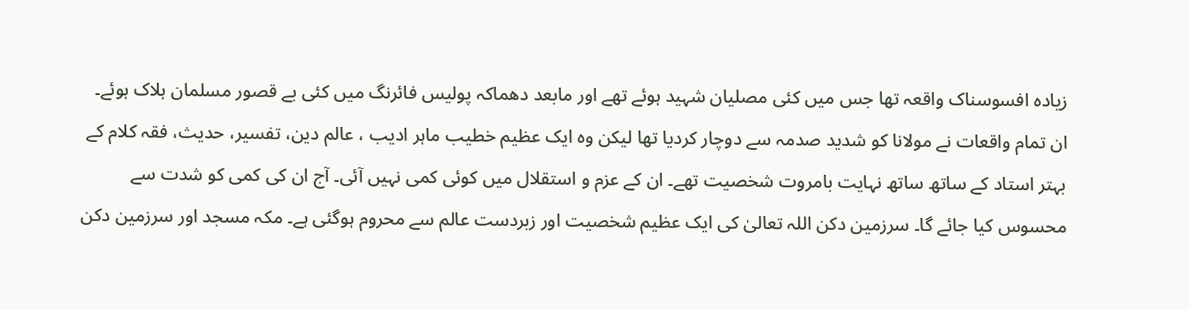زیادہ افسوسناک واقعہ تھا جس میں کئی مصلیان شہید ہوئے تھے اور مابعد دھماکہ پولیس فائرنگ میں کئی بے قصور مسلمان ہلاک ہوئے۔ ان تمام واقعات نے مولانا کو شدید صدمہ سے دوچار کردیا تھا لیکن وہ ایک عظیم خطیب ماہر ادیب ، عالم دین، تفسیر، حدیث، فقہ کلام کے بہتر استاد کے ساتھ ساتھ نہایت بامروت شخصیت تھے۔ ان کے عزم و استقلال میں کوئی کمی نہیں آئی۔ آج ان کی کمی کو شدت سے محسوس کیا جائے گا۔ سرزمین دکن اللہ تعالیٰ کی ایک عظیم شخصیت اور زبردست عالم سے محروم ہوگئی ہے۔ مکہ مسجد اور سرزمین دکن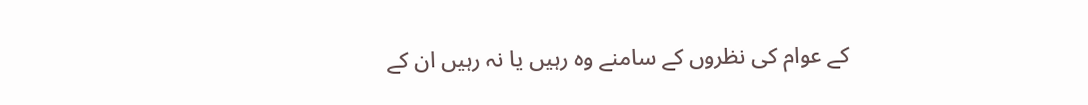کے عوام کی نظروں کے سامنے وہ رہیں یا نہ رہیں ان کے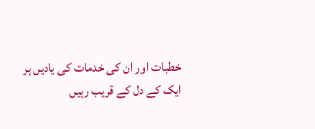خطبات اور ان کی خدمات کی یادیں ہر ایک کے دل کے قریب رہیں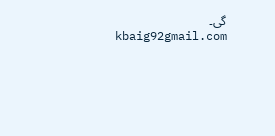گی۔
kbaig92gmail.com